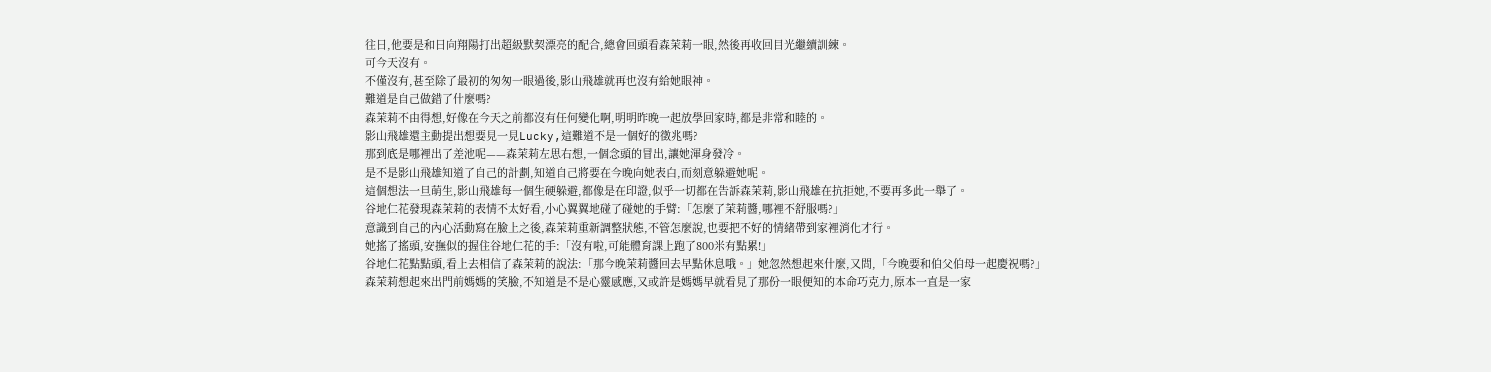往日,他要是和日向翔陽打出超級默契漂亮的配合,總會回頭看森茉莉一眼,然後再收回目光繼續訓練。
可今天沒有。
不僅沒有,甚至除了最初的匆匆一眼過後,影山飛雄就再也沒有給她眼神。
難道是自己做錯了什麼嗎?
森茉莉不由得想,好像在今天之前都沒有任何變化啊,明明昨晚一起放學回家時,都是非常和睦的。
影山飛雄還主動提出想要見一見Lucky,這難道不是一個好的徵兆嗎?
那到底是哪裡出了差池呢——森茉莉左思右想,一個念頭的冒出,讓她渾身發冷。
是不是影山飛雄知道了自己的計劃,知道自己將要在今晚向她表白,而刻意躲避她呢。
這個想法一旦萌生,影山飛雄每一個生硬躲避,都像是在印證,似乎一切都在告訴森茉莉,影山飛雄在抗拒她,不要再多此一舉了。
谷地仁花發現森茉莉的表情不太好看,小心翼翼地碰了碰她的手臂:「怎麼了茉莉醬,哪裡不舒服嗎?」
意識到自己的內心活動寫在臉上之後,森茉莉重新調整狀態,不管怎麼說,也要把不好的情緒帶到家裡消化才行。
她搖了搖頭,安撫似的握住谷地仁花的手:「沒有啦,可能體育課上跑了800米有點累!」
谷地仁花點點頭,看上去相信了森茉莉的說法:「那今晚茉莉醬回去早點休息哦。」她忽然想起來什麼,又問,「今晚要和伯父伯母一起慶祝嗎?」
森茉莉想起來出門前媽媽的笑臉,不知道是不是心靈感應,又或許是媽媽早就看見了那份一眼便知的本命巧克力,原本一直是一家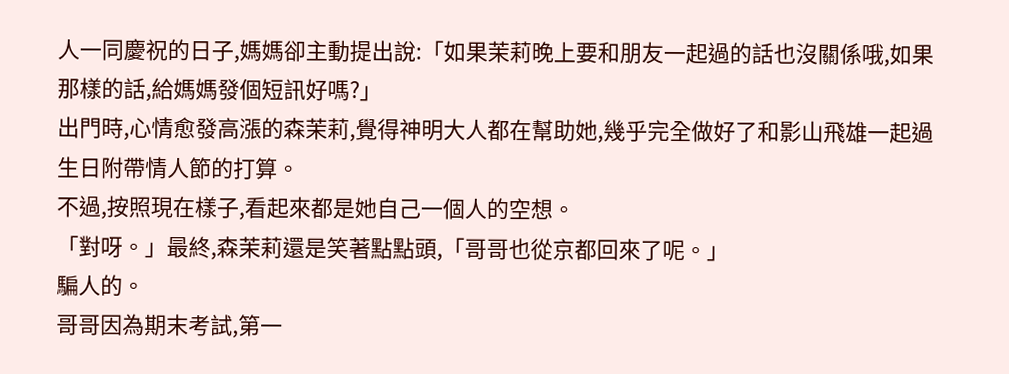人一同慶祝的日子,媽媽卻主動提出說:「如果茉莉晚上要和朋友一起過的話也沒關係哦,如果那樣的話,給媽媽發個短訊好嗎?」
出門時,心情愈發高漲的森茉莉,覺得神明大人都在幫助她,幾乎完全做好了和影山飛雄一起過生日附帶情人節的打算。
不過,按照現在樣子,看起來都是她自己一個人的空想。
「對呀。」最終,森茉莉還是笑著點點頭,「哥哥也從京都回來了呢。」
騙人的。
哥哥因為期末考試,第一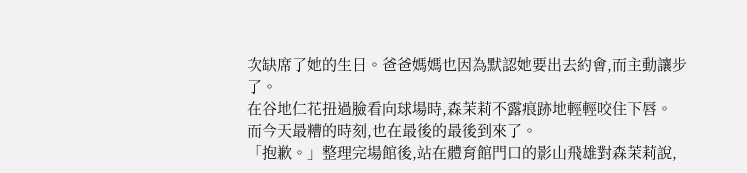次缺席了她的生日。爸爸媽媽也因為默認她要出去約會,而主動讓步了。
在谷地仁花扭過臉看向球場時,森茉莉不露痕跡地輕輕咬住下唇。
而今天最糟的時刻,也在最後的最後到來了。
「抱歉。」整理完場館後,站在體育館門口的影山飛雄對森茉莉說,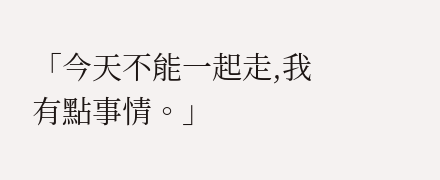「今天不能一起走,我有點事情。」